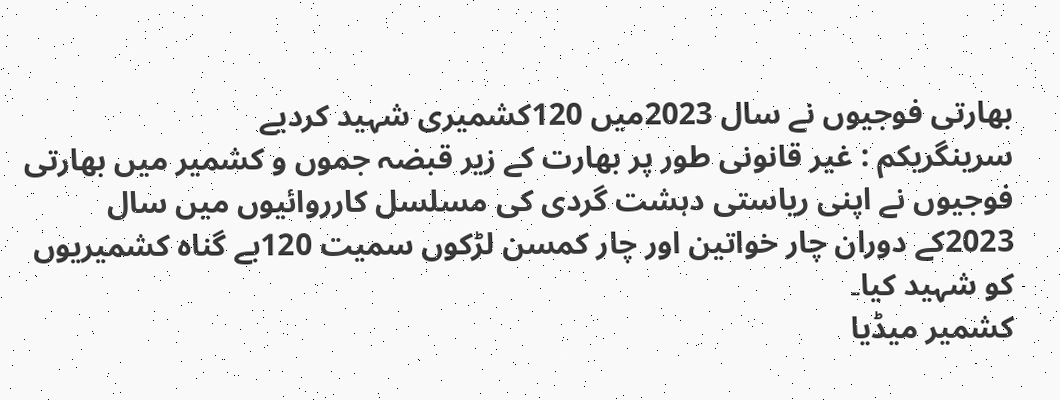بھارتی فوجیوں نے سال 2023میں 120کشمیری شہید کردیے
سرینگریکم : غیر قانونی طور پر بھارت کے زیر قبضہ جموں و کشمیر میں بھارتی فوجیوں نے اپنی ریاستی دہشت گردی کی مسلسل کارروائیوں میں سال 2023کے دوران چار خواتین اور چار کمسن لڑکوں سمیت 120بے گناہ کشمیریوں کو شہید کیا۔
کشمیر میڈیا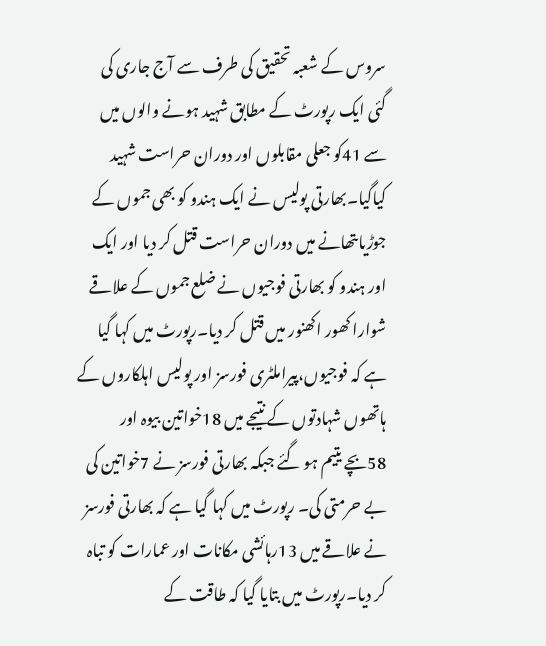سروس کے شعبہ تحقیق کی طرف سے آج جاری کی گئی ایک رپورٹ کے مطابق شہید ہونے والوں میں سے 41کو جعلی مقابلوں اور دوران حراست شہید کیاگیا۔بھارتی پولیس نے ایک ہندو کو بھی جموں کے جوڑیاںتھانے میں دوران حراست قتل کر دیا اور ایک اور ہندو کو بھارتی فوجیوں نے ضلع جموں کے علاقے شوارا کھور اکھنور میں قتل کر دیا۔رپورٹ میں کہا گیا ہے کہ فوجیوں،پیراملٹری فورسز اور پولیس اہلکاروں کے ہاتھوں شہادتوں کے نتیجے میں 18خواتین بیوہ اور 58بچے یتیم ہو گئے جبکہ بھارتی فورسز نے 7خواتین کی بے حرمتی کی۔ رپورٹ میں کہا گیا ہے کہ بھارتی فورسز نے علاقے میں 13رہائشی مکانات اور عمارات کو تباہ کر دیا۔رپورٹ میں بتایا گیا کہ طاقت کے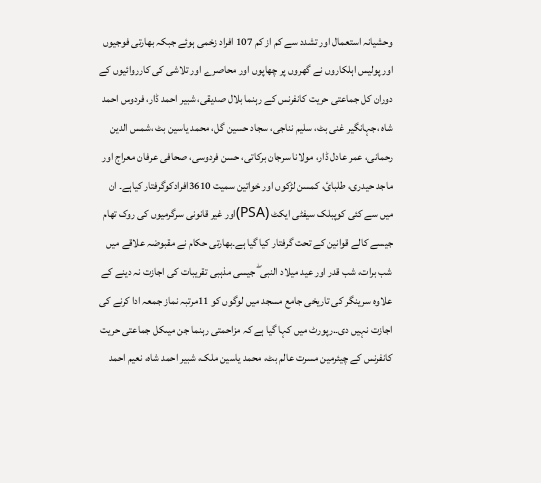وحشیانہ استعمال اور تشدد سے کم از کم 107 افراد زخمی ہوئے جبکہ بھارتی فوجیوں اور پولیس اہلکاروں نے گھروں پر چھاپوں اور محاصرے اور تلاشی کی کارروائیوں کے دوران کل جماعتی حریت کانفرنس کے رہنما بلال صدیقی، شبیر احمد ڈار، فردوس احمد شاہ ،جہانگیر غنی بٹ، سلیم نناجی، سجاد حسین گل، محمد یاسین بٹ ،شمس الدین رحمانی، عمر عادل ڈار، مولانا سرجان برکاتی، حسن فردوسی، صحافی عرفان معراج اور ماجد حیدری، طلبائ، کمسن لڑکوں اور خواتین سمیت 3610افرادکوگرفتار کیاہے۔ ان میں سے کئی کوپبلک سیفٹی ایکٹ (PSA)اور غیر قانونی سرگرمیوں کی روک تھام جیسے کالے قوانین کے تحت گرفتار کیا گیا ہے۔بھارتی حکام نے مقبوضہ علاقے میں شب برات، شب قدر اور عید میلاد النبی ۖ جیسی مذہبی تقریبات کی اجازت نہ دینے کے علاوہ سرینگر کی تاریخی جامع مسجد میں لوگوں کو 11مرتبہ نماز جمعہ ادا کرنے کی اجازت نہیں دی۔.رپورٹ میں کہا گیا ہے کہ مزاحمتی رہنما جن میںکل جماعتی حریت کانفرنس کے چیئرمین مسرت عالم بٹ، محمد یاسین ملک، شبیر احمد شاہ، نعیم احمد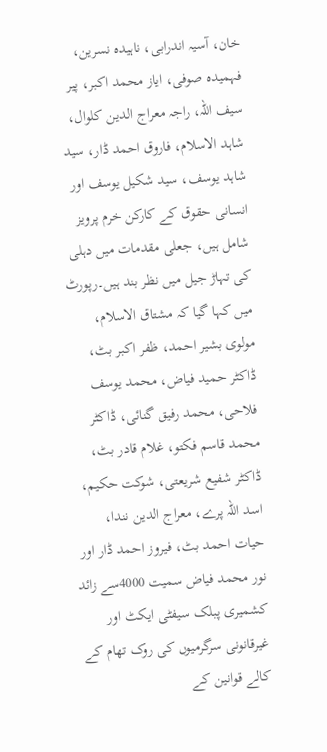خان، آسیہ اندرابی، ناہیدہ نسرین، فہمیدہ صوفی، ایاز محمد اکبر، پیر سیف اللہ، راجہ معراج الدین کلوال، شاہد الاسلام، فاروق احمد ڈار، سید شاہد یوسف، سید شکیل یوسف اور انسانی حقوق کے کارکن خرم پرویز شامل ہیں، جعلی مقدمات میں دہلی کی تہاڑ جیل میں نظر بند ہیں۔رپورٹ میں کہا گیا کہ مشتاق الاسلام، مولوی بشیر احمد، ظفر اکبر بٹ، ڈاکٹر حمید فیاض، محمد یوسف فلاحی، محمد رفیق گنائی، ڈاکٹر محمد قاسم فکتو، غلام قادر بٹ، ڈاکٹر شفیع شریعتی، شوکت حکیم، اسد اللہ پرے، معراج الدین نندا، حیات احمد بٹ، فیروز احمد ڈار اور نور محمد فیاض سمیت 4000سے زائد کشمیری پبلک سیفٹی ایکٹ اور غیرقانونی سرگرمیوں کی روک تھام کے کالے قوانین کے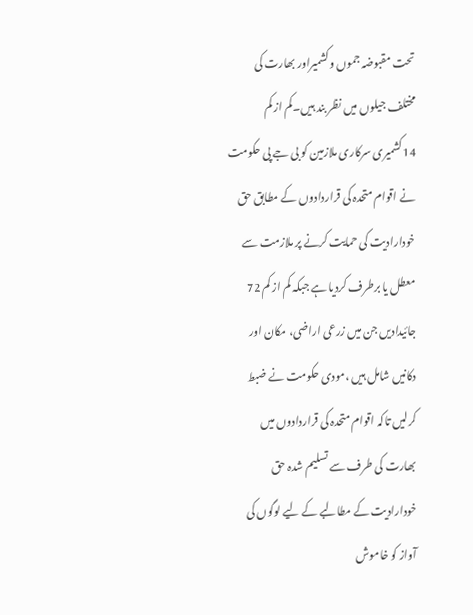تحت مقبوضہ جموں وکشمیراور بھارت کی مختلف جیلوں میں نظر بند ہیں۔کم از کم 14کشمیری سرکاری ملازمین کو بی جے پی حکومت نے اقوام متحدہ کی قراردادوں کے مطابق حق خودارادیت کی حمایت کرنے پر ملازمت سے معطل یا برطرف کردیا ہے جبکہ کم از کم 72 جائیدادیں جن میں زرعی اراضی، مکان اور دکانیں شامل ہیں ،مودی حکومت نے ضبط کرلیں تاکہ اقوام متحدہ کی قراردادوں میں بھارت کی طرف سے تسلیم شدہ حق خودارادیت کے مطالبے کے لیے لوگوں کی آواز کو خاموش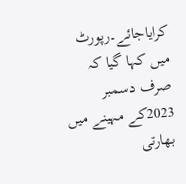کرایاجائے۔رپورٹ میں کہا گیا کہ صرف دسمبر 2023کے مہینے میں بھارتی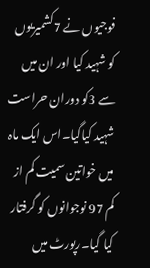فوجیوں نے 7کشمیریوں کو شہید کیا اور ان میں سے 3کو دوران حراست شہید کیاگیا۔اس ایک ماہ میں خواتین سمیت کم از کم 97 نوجوانوں کو گرفتار کیا گیا۔رپورٹ میں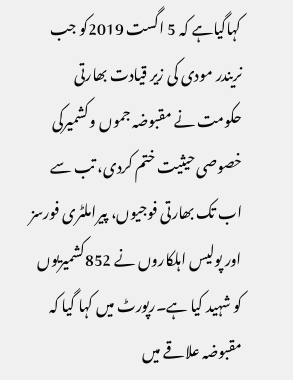کہاگیاہے کہ 5 اگست 2019کو جب نریندر مودی کی زیر قیادت بھارتی حکومت نے مقبوضہ جموں وکشمیرکی خصوصی حیثیت ختم کردی، تب سے اب تک بھارتی فوجیوں، پیراملٹری فورسز اور پولیس اہلکاروں نے 852کشمیریوں کو شہید کیا ہے۔رپورٹ میں کہا گیا کہ مقبوضہ علاقے میں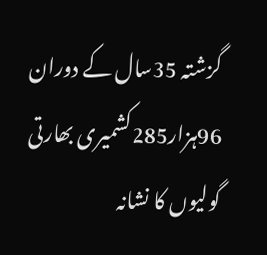گزشتہ 35سال کے دوران 96ہزار285کشمیری بھارتی گولیوں کا نشانہ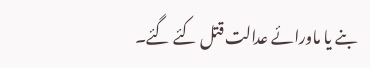بنے یا ماورائے عدالت قتل کئے گئے۔